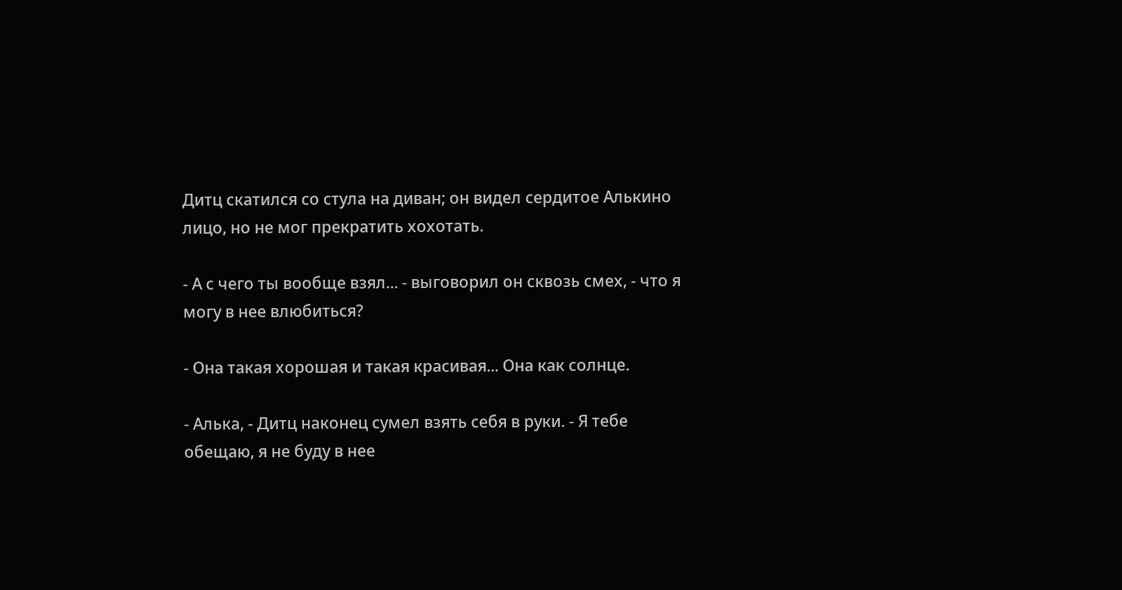Дитц скатился со стула на диван; он видел сердитое Алькино лицо, но не мог прекратить хохотать.

- А с чего ты вообще взял... - выговорил он сквозь смех, - что я могу в нее влюбиться?

- Она такая хорошая и такая красивая... Она как солнце.

- Алька, - Дитц наконец сумел взять себя в руки. - Я тебе обещаю, я не буду в нее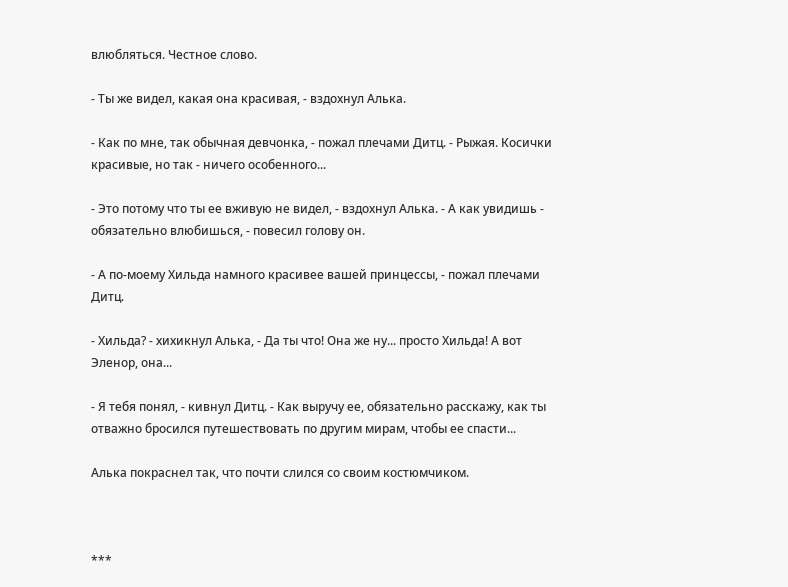влюбляться. Честное слово.

- Ты же видел, какая она красивая, - вздохнул Алька.

- Как по мне, так обычная девчонка, - пожал плечами Дитц. - Рыжая. Косички красивые, но так - ничего особенного...

- Это потому что ты ее вживую не видел, - вздохнул Алька. - А как увидишь - обязательно влюбишься, - повесил голову он.

- А по-моему Хильда намного красивее вашей принцессы, - пожал плечами Дитц.

- Хильда? - хихикнул Алька, - Да ты что! Она же ну... просто Хильда! А вот Эленор, она...

- Я тебя понял, - кивнул Дитц. - Как выручу ее, обязательно расскажу, как ты отважно бросился путешествовать по другим мирам, чтобы ее спасти...

Алька покраснел так, что почти слился со своим костюмчиком.



***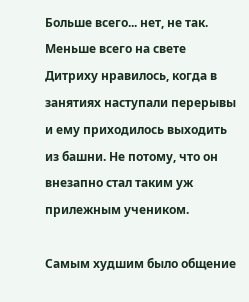Больше всего... нет, не так. Меньше всего на свете Дитриху нравилось, когда в занятиях наступали перерывы и ему приходилось выходить из башни. Не потому, что он внезапно стал таким уж прилежным учеником.

Самым худшим было общение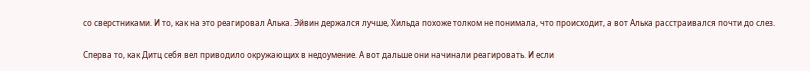со сверстниками. И то, как на это реагировал Алька. Эйвин держался лучше, Хильда похоже толком не понимала, что происходит, а вот Алька расстраивался почти до слез.

Сперва то, как Дитц себя вел приводило окружающих в недоумение. А вот дальше они начинали реагировать. И если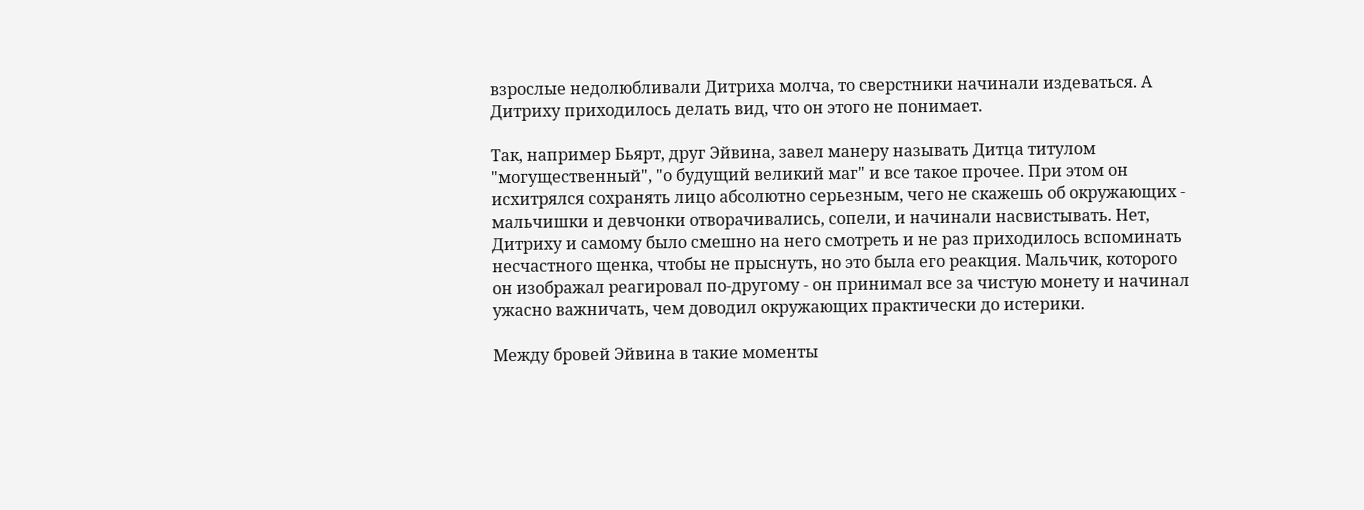взрослые недолюбливали Дитриха молча, то сверстники начинали издеваться. А Дитриху приходилось делать вид, что он этого не понимает.

Так, например Бьярт, друг Эйвина, завел манеру называть Дитца титулом "могущественный", "о будущий великий маг" и все такое прочее. При этом он исхитрялся сохранять лицо абсолютно серьезным, чего не скажешь об окружающих - мальчишки и девчонки отворачивались, сопели, и начинали насвистывать. Нет, Дитриху и самому было смешно на него смотреть и не раз приходилось вспоминать несчастного щенка, чтобы не прыснуть, но это была его реакция. Мальчик, которого он изображал реагировал по-другому - он принимал все за чистую монету и начинал ужасно важничать, чем доводил окружающих практически до истерики.

Между бровей Эйвина в такие моменты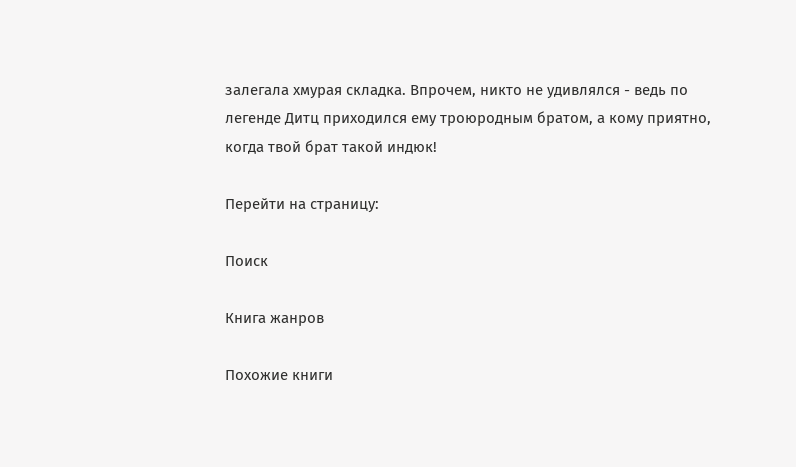залегала хмурая складка. Впрочем, никто не удивлялся - ведь по легенде Дитц приходился ему троюродным братом, а кому приятно, когда твой брат такой индюк!

Перейти на страницу:

Поиск

Книга жанров

Похожие книги